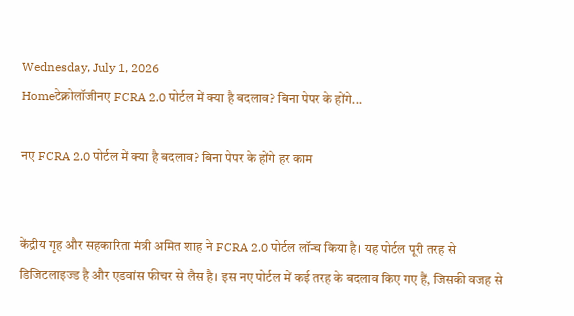Wednesday, July 1, 2026
Homeटेक्नोलॉजीनए FCRA 2.0 पोर्टल में क्या है बदलाव? बिना पेपर के होंगे...

नए FCRA 2.0 पोर्टल में क्या है बदलाव? बिना पेपर के होंगे हर काम


केंद्रीय गृह और सहकारिता मंत्री अमित शाह ने FCRA 2.0 पोर्टल लॉन्च किया है। यह पोर्टल पूरी तरह से डिजिटलाइज्ड है और एडवांस फीचर से लैस है। इस नए पोर्टल में कई तरह के बदलाव किए गए हैं, जिसकी वजह से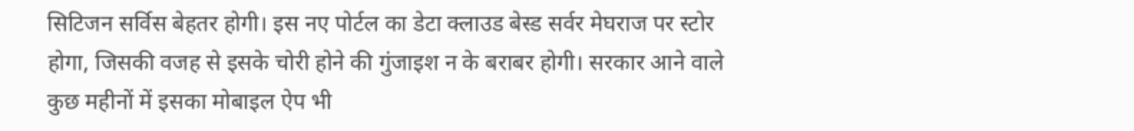सिटिजन सर्विस बेहतर होगी। इस नए पोर्टल का डेटा क्लाउड बेस्ड सर्वर मेघराज पर स्टोर होगा, जिसकी वजह से इसके चोरी होने की गुंजाइश न के बराबर होगी। सरकार आने वाले कुछ महीनों में इसका मोबाइल ऐप भी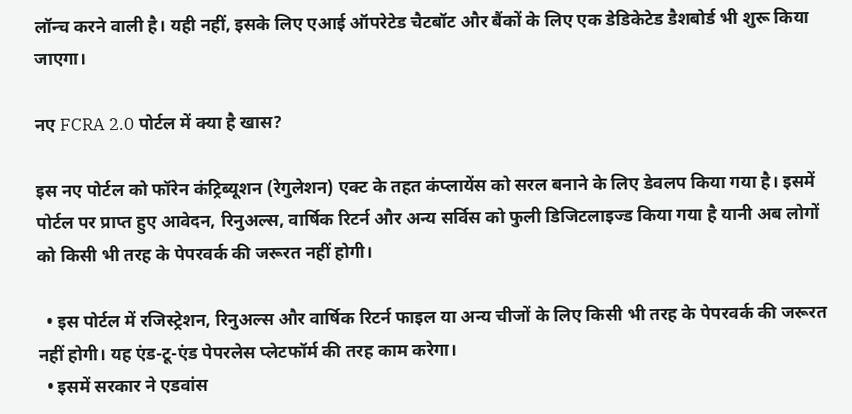लॉन्च करने वाली है। यही नहीं, इसके लिए एआई ऑपरेटेड चैटबॉट और बैंकों के लिए एक डेडिकेटेड डैशबोर्ड भी शुरू किया जाएगा।

नए FCRA 2.0 पोर्टल में क्या है खास?

इस नए पोर्टल को फॉरेन कंट्रिब्यूशन (रेगुलेशन) एक्ट के तहत कंप्लायेंस को सरल बनाने के लिए डेवलप किया गया है। इसमें पोर्टल पर प्राप्त हुए आवेदन, रिनुअल्स, वार्षिक रिटर्न और अन्य सर्विस को फुली डिजिटलाइज्ड किया गया है यानी अब लोगों को किसी भी तरह के पेपरवर्क की जरूरत नहीं होगी।

  • इस पोर्टल में रजिस्ट्रेशन, रिनुअल्स और वार्षिक रिटर्न फाइल या अन्य चीजों के लिए किसी भी तरह के पेपरवर्क की जरूरत नहीं होगी। यह एंड-टू-एंड पेपरलेस प्लेटफॉर्म की तरह काम करेगा।
  • इसमें सरकार ने एडवांस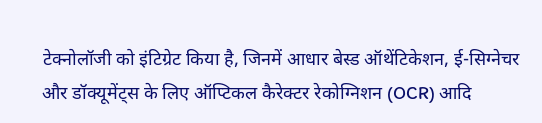टेक्नोलॉजी को इंटिग्रेट किया है, जिनमें आधार बेस्ड ऑथेंटिकेशन, ई-सिग्नेचर और डॉक्यूमेंट्स के लिए ऑप्टिकल कैरेक्टर रेकोग्निशन (OCR) आदि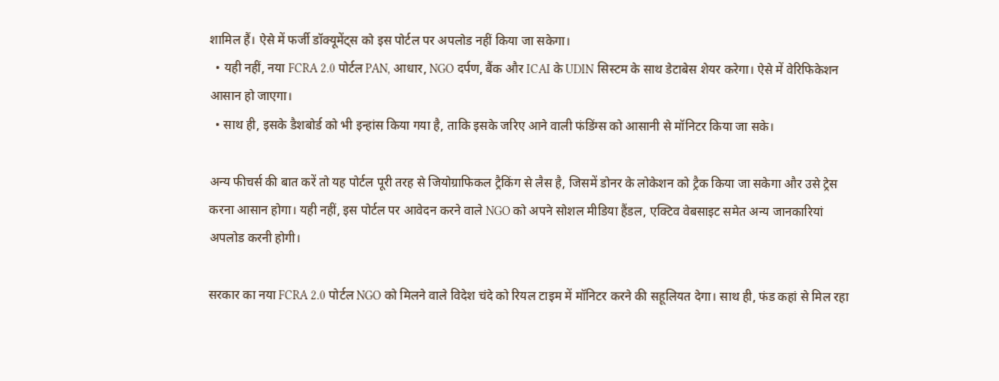शामिल हैं। ऐसे में फर्जी डॉक्यूमेंट्स को इस पोर्टल पर अपलोड नहीं किया जा सकेगा।
  • यही नहीं, नया FCRA 2.0 पोर्टल PAN, आधार, NGO दर्पण, बैंक और ICAI के UDIN सिस्टम के साथ डेटाबेस शेयर करेगा। ऐसे में वेरिफिकेशन आसान हो जाएगा।
  • साथ ही, इसके डैशबोर्ड को भी इन्हांस किया गया है, ताकि इसके जरिए आने वाली फंडिंग्स को आसानी से मॉनिटर किया जा सके।

अन्य फीचर्स की बात करें तो यह पोर्टल पूरी तरह से जियोग्राफिकल ट्रैकिंग से लैस है, जिसमें डोनर के लोकेशन को ट्रैक किया जा सकेगा और उसे ट्रेस करना आसान होगा। यही नहीं, इस पोर्टल पर आवेदन करने वाले NGO को अपने सोशल मीडिया हैंडल, एक्टिव वेबसाइट समेत अन्य जानकारियां अपलोड करनी होगी।

सरकार का नया FCRA 2.0 पोर्टल NGO को मिलने वाले विदेश चंदे को रियल टाइम में मॉनिटर करने की सहूलियत देगा। साथ ही, फंड कहां से मिल रहा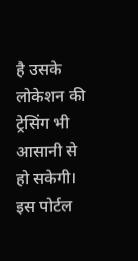है उसके लोकेशन की ट्रेसिंग भी आसानी से हो सकेगी। इस पोर्टल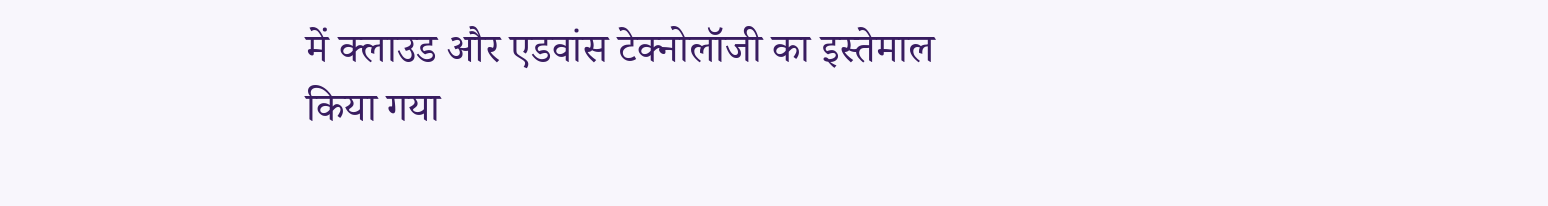में क्लाउड और एडवांस टेक्नोलॉजी का इस्तेमाल किया गया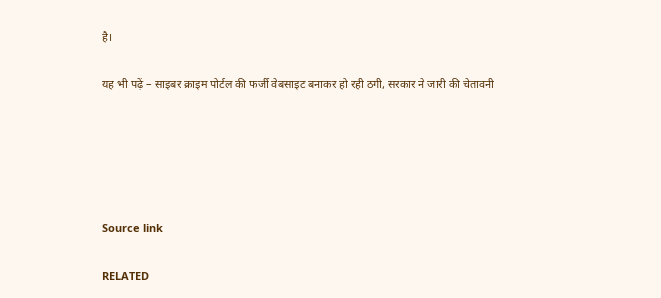है।

यह भी पढ़ें – साइबर क्राइम पोर्टल की फर्जी वेबसाइट बनाकर हो रही ठगी, सरकार ने जारी की चेतावनी





Source link

RELATED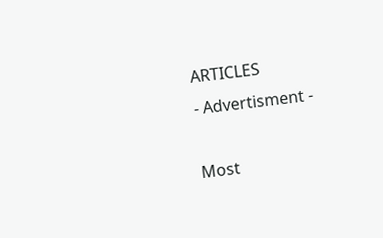ARTICLES
- Advertisment -

Most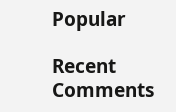Popular

Recent Comments